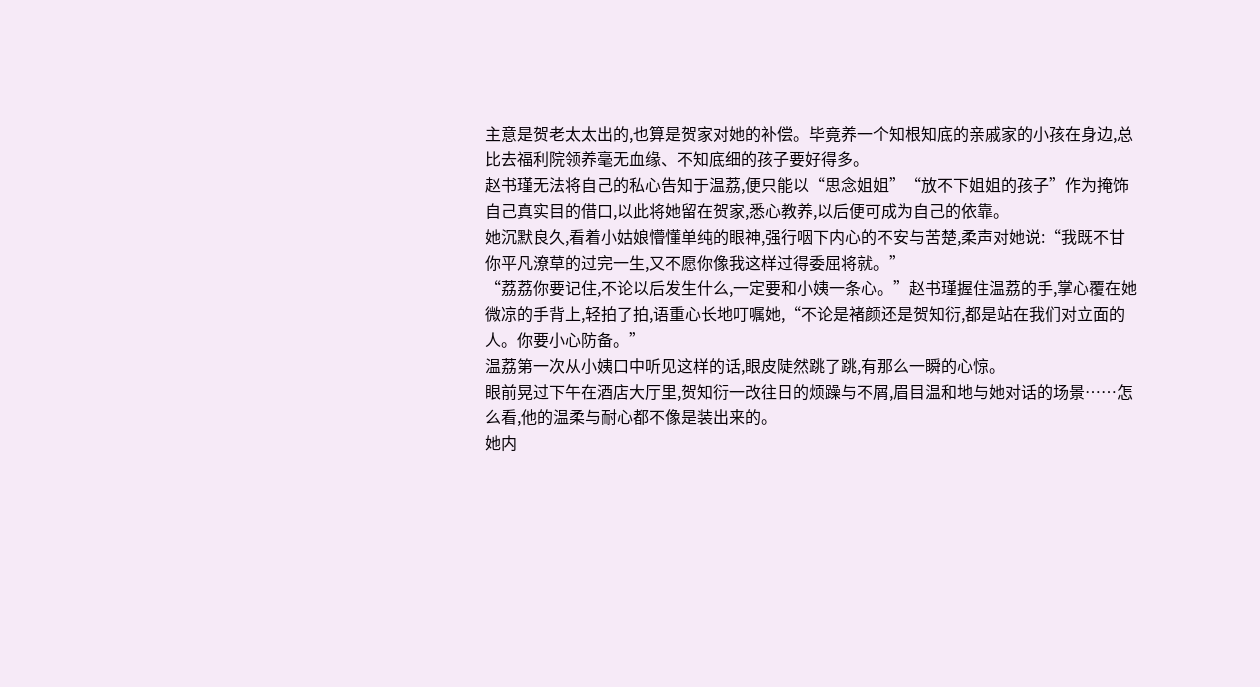主意是贺老太太出的,也算是贺家对她的补偿。毕竟养一个知根知底的亲戚家的小孩在身边,总比去福利院领养毫无血缘、不知底细的孩子要好得多。
赵书瑾无法将自己的私心告知于温荔,便只能以“思念姐姐”“放不下姐姐的孩子”作为掩饰自己真实目的借口,以此将她留在贺家,悉心教养,以后便可成为自己的依靠。
她沉默良久,看着小姑娘懵懂单纯的眼神,强行咽下内心的不安与苦楚,柔声对她说:“我既不甘你平凡潦草的过完一生,又不愿你像我这样过得委屈将就。”
“荔荔你要记住,不论以后发生什么,一定要和小姨一条心。”赵书瑾握住温荔的手,掌心覆在她微凉的手背上,轻拍了拍,语重心长地叮嘱她,“不论是褚颜还是贺知衍,都是站在我们对立面的人。你要小心防备。”
温荔第一次从小姨口中听见这样的话,眼皮陡然跳了跳,有那么一瞬的心惊。
眼前晃过下午在酒店大厅里,贺知衍一改往日的烦躁与不屑,眉目温和地与她对话的场景……怎么看,他的温柔与耐心都不像是装出来的。
她内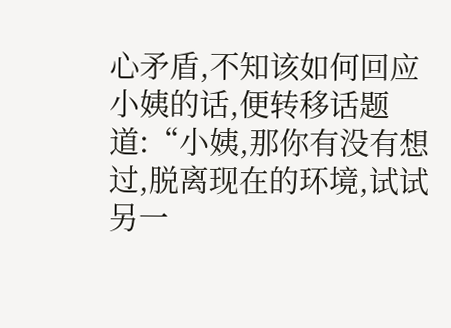心矛盾,不知该如何回应小姨的话,便转移话题道:“小姨,那你有没有想过,脱离现在的环境,试试另一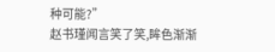种可能?”
赵书瑾闻言笑了笑,眸色渐渐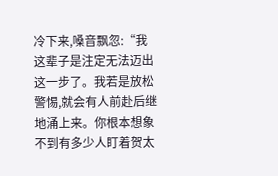冷下来,嗓音飘忽:“我这辈子是注定无法迈出这一步了。我若是放松警惕,就会有人前赴后继地涌上来。你根本想象不到有多少人盯着贺太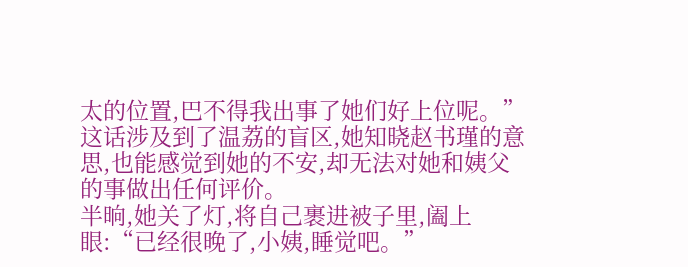太的位置,巴不得我出事了她们好上位呢。”
这话涉及到了温荔的盲区,她知晓赵书瑾的意思,也能感觉到她的不安,却无法对她和姨父的事做出任何评价。
半晌,她关了灯,将自己裹进被子里,阖上眼:“已经很晚了,小姨,睡觉吧。”